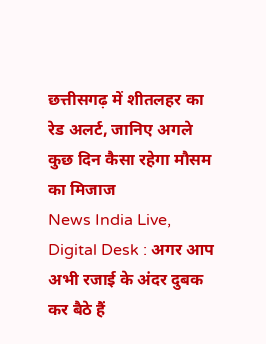छत्तीसगढ़ में शीतलहर का रेड अलर्ट, जानिए अगले कुछ दिन कैसा रहेगा मौसम का मिजाज
News India Live, Digital Desk : अगर आप अभी रजाई के अंदर दुबक कर बैठे हैं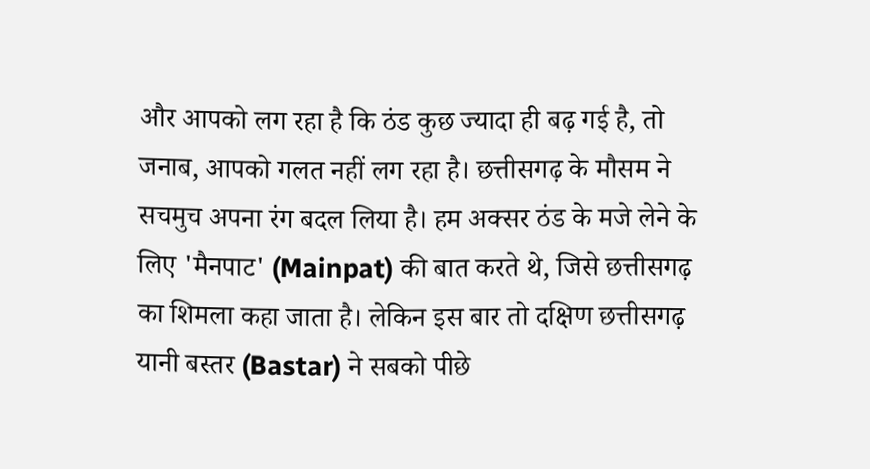और आपको लग रहा है कि ठंड कुछ ज्यादा ही बढ़ गई है, तो जनाब, आपको गलत नहीं लग रहा है। छत्तीसगढ़ के मौसम ने सचमुच अपना रंग बदल लिया है। हम अक्सर ठंड के मजे लेने के लिए 'मैनपाट' (Mainpat) की बात करते थे, जिसे छत्तीसगढ़ का शिमला कहा जाता है। लेकिन इस बार तो दक्षिण छत्तीसगढ़ यानी बस्तर (Bastar) ने सबको पीछे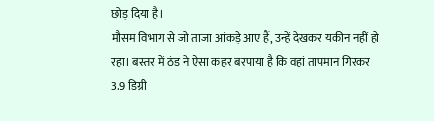छोड़ दिया है।
मौसम विभाग से जो ताजा आंकड़े आए हैं, उन्हें देखकर यकीन नहीं हो रहा। बस्तर में ठंड ने ऐसा कहर बरपाया है कि वहां तापमान गिरकर 3.9 डिग्री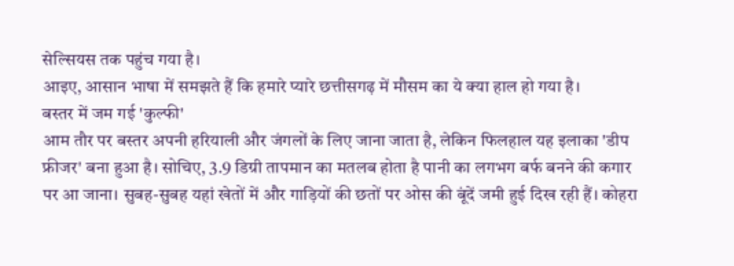सेल्सियस तक पहुंच गया है।
आइए, आसान भाषा में समझते हैं कि हमारे प्यारे छत्तीसगढ़ में मौसम का ये क्या हाल हो गया है।
बस्तर में जम गई 'कुल्फी'
आम तौर पर बस्तर अपनी हरियाली और जंगलों के लिए जाना जाता है, लेकिन फिलहाल यह इलाका 'डीप फ्रीजर' बना हुआ है। सोचिए, 3.9 डिग्री तापमान का मतलब होता है पानी का लगभग बर्फ बनने की कगार पर आ जाना। सुबह-सुबह यहां खेतों में और गाड़ियों की छतों पर ओस की बूंदें जमी हुई दिख रही हैं। कोहरा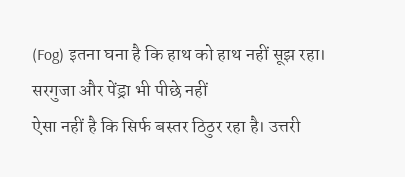(Fog) इतना घना है कि हाथ को हाथ नहीं सूझ रहा।
सरगुजा और पेंड्रा भी पीछे नहीं
ऐसा नहीं है कि सिर्फ बस्तर ठिठुर रहा है। उत्तरी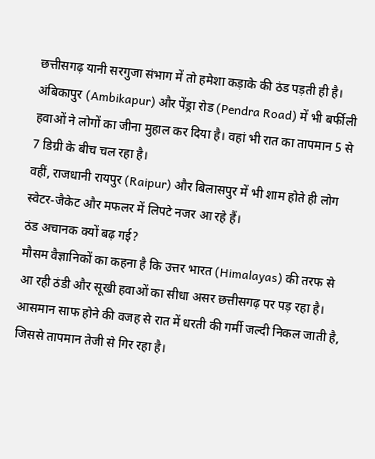छत्तीसगढ़ यानी सरगुजा संभाग में तो हमेशा कड़ाके की ठंड पड़ती ही है। अंबिकापुर (Ambikapur) और पेंड्रा रोड (Pendra Road) में भी बर्फीली हवाओं ने लोगों का जीना मुहाल कर दिया है। वहां भी रात का तापमान 5 से 7 डिग्री के बीच चल रहा है।
वहीं, राजधानी रायपुर (Raipur) और बिलासपुर में भी शाम होते ही लोग स्वेटर-जैकेट और मफलर में लिपटे नजर आ रहे हैं।
ठंड अचानक क्यों बढ़ गई?
मौसम वैज्ञानिकों का कहना है कि उत्तर भारत (Himalayas) की तरफ से आ रही ठंडी और सूखी हवाओं का सीधा असर छत्तीसगढ़ पर पड़ रहा है। आसमान साफ होने की वजह से रात में धरती की गर्मी जल्दी निकल जाती है, जिससे तापमान तेजी से गिर रहा है।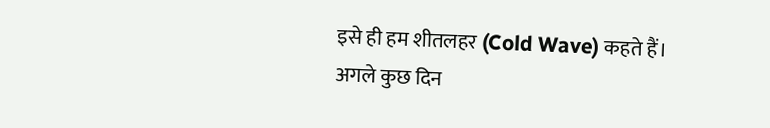इसे ही हम शीतलहर (Cold Wave) कहते हैं।
अगले कुछ दिन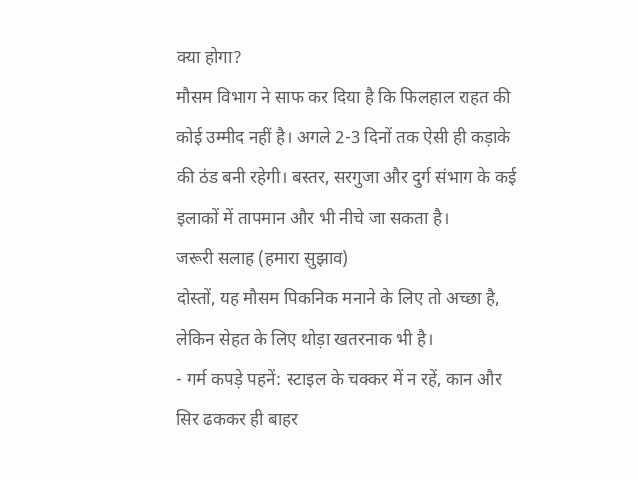क्या होगा?
मौसम विभाग ने साफ कर दिया है कि फिलहाल राहत की कोई उम्मीद नहीं है। अगले 2-3 दिनों तक ऐसी ही कड़ाके की ठंड बनी रहेगी। बस्तर, सरगुजा और दुर्ग संभाग के कई इलाकों में तापमान और भी नीचे जा सकता है।
जरूरी सलाह (हमारा सुझाव)
दोस्तों, यह मौसम पिकनिक मनाने के लिए तो अच्छा है, लेकिन सेहत के लिए थोड़ा खतरनाक भी है।
- गर्म कपड़े पहनें: स्टाइल के चक्कर में न रहें, कान और सिर ढककर ही बाहर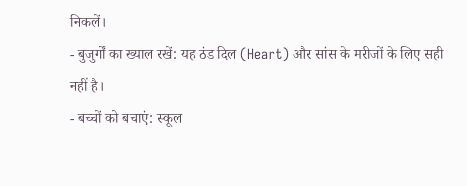निकलें।
- बुजुर्गों का ख्याल रखें: यह ठंड दिल (Heart) और सांस के मरीजों के लिए सही नहीं है।
- बच्चों को बचाएं: स्कूल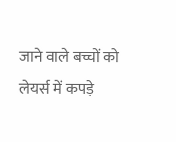जाने वाले बच्चों को लेयर्स में कपड़े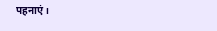पहनाएं।